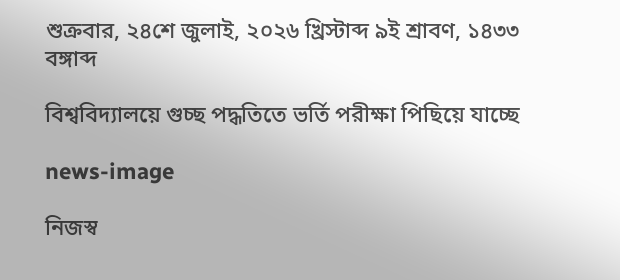শুক্রবার, ২৪শে জুলাই, ২০২৬ খ্রিস্টাব্দ ৯ই শ্রাবণ, ১৪৩৩ বঙ্গাব্দ

বিশ্ববিদ্যালয়ে গুচ্ছ পদ্ধতিতে ভর্তি পরীক্ষা পিছিয়ে যাচ্ছে

news-image

নিজস্ব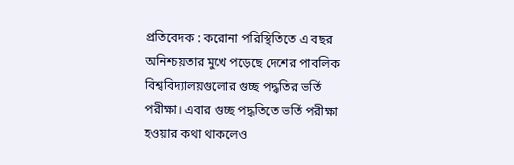প্রতিবেদক : করোনা পরিস্থিতিতে এ বছর অনিশ্চয়তার মুখে পড়েছে দেশের পাবলিক বিশ্ববিদ্যালয়গুলোর গুচ্ছ পদ্ধতির ভর্তি পরীক্ষা। এবার গুচ্ছ পদ্ধতিতে ভর্তি পরীক্ষা হওয়ার কথা থাকলেও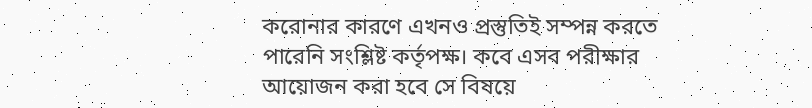করোনার কারণে এখনও প্রস্তুতিই সম্পন্ন করতে পারেনি সংশ্লিষ্ট কর্তৃপক্ষ। কবে এসব পরীক্ষার আয়োজন করা হবে সে বিষয়ে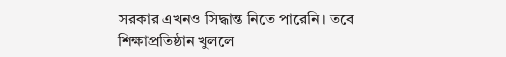সরকার এখনও সিদ্ধান্ত নিতে পারেনি। তবে শিক্ষাপ্রতিষ্ঠান খুললে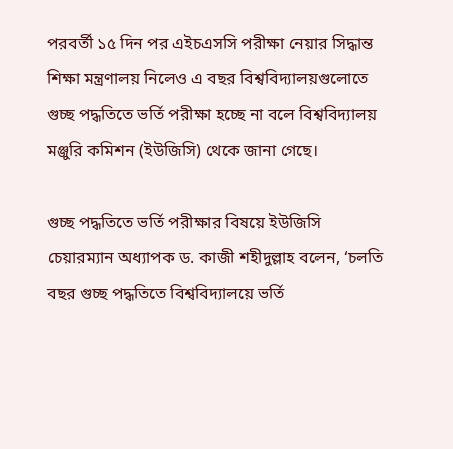পরবর্তী ১৫ দিন পর এইচএসসি পরীক্ষা নেয়ার সিদ্ধান্ত শিক্ষা মন্ত্রণালয় নিলেও এ বছর বিশ্ববিদ্যালয়গুলোতে গুচ্ছ পদ্ধতিতে ভর্তি পরীক্ষা হচ্ছে না বলে বিশ্ববিদ্যালয় মঞ্জুরি কমিশন (ইউজিসি) থেকে জানা গেছে।

গুচ্ছ পদ্ধতিতে ভর্তি পরীক্ষার বিষয়ে ইউজিসি চেয়ারম্যান অধ্যাপক ড. কাজী শহীদুল্লাহ বলেন, ‘চলতি বছর গুচ্ছ পদ্ধতিতে বিশ্ববিদ্যালয়ে ভর্তি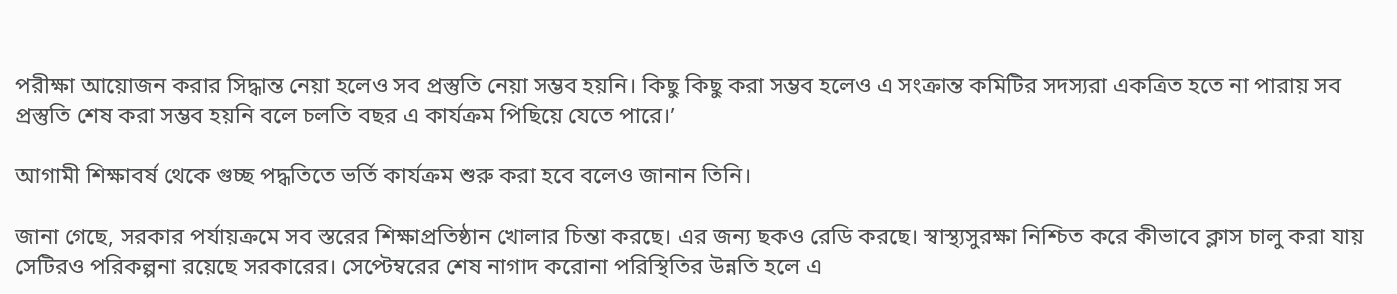পরীক্ষা আয়োজন করার সিদ্ধান্ত নেয়া হলেও সব প্রস্তুতি নেয়া সম্ভব হয়নি। কিছু কিছু করা সম্ভব হলেও এ সংক্রান্ত কমিটির সদস্যরা একত্রিত হতে না পারায় সব প্রস্তুতি শেষ করা সম্ভব হয়নি বলে চলতি বছর এ কার্যক্রম পিছিয়ে যেতে পারে।’

আগামী শিক্ষাবর্ষ থেকে গুচ্ছ পদ্ধতিতে ভর্তি কার্যক্রম শুরু করা হবে বলেও জানান তিনি।

জানা গেছে, সরকার পর্যায়ক্রমে সব স্তরের শিক্ষাপ্রতিষ্ঠান খোলার চিন্তা করছে। এর জন্য ছকও রেডি করছে। স্বাস্থ্যসুরক্ষা নিশ্চিত করে কীভাবে ক্লাস চালু করা যায় সেটিরও পরিকল্পনা রয়েছে সরকারের। সেপ্টেম্বরের শেষ নাগাদ করোনা পরিস্থিতির উন্নতি হলে এ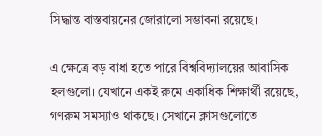সিদ্ধান্ত বাস্তবায়নের জোরালো সম্ভাবনা রয়েছে।

এ ক্ষেত্রে বড় বাধা হতে পারে বিশ্ববিদ্যালয়ের আবাসিক হলগুলো। যেখানে একই রুমে একাধিক শিক্ষার্থী রয়েছে, গণরুম সমস্যাও থাকছে। সেখানে ক্লাসগুলোতে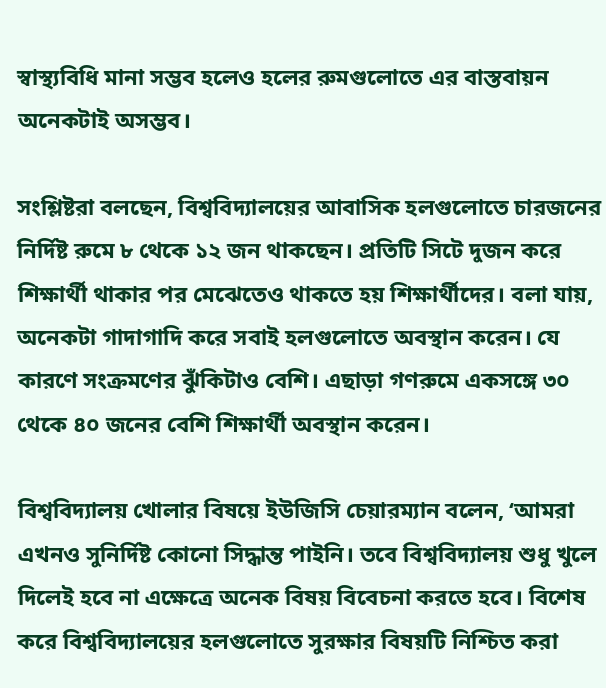স্বাস্থ্যবিধি মানা সম্ভব হলেও হলের রুমগুলোতে এর বাস্তবায়ন অনেকটাই অসম্ভব।

সংশ্লিষ্টরা বলছেন, বিশ্ববিদ্যালয়ের আবাসিক হলগুলোতে চারজনের নির্দিষ্ট রুমে ৮ থেকে ১২ জন থাকছেন। প্রতিটি সিটে দুজন করে শিক্ষার্থী থাকার পর মেঝেতেও থাকতে হয় শিক্ষার্থীদের। বলা যায়, অনেকটা গাদাগাদি করে সবাই হলগুলোতে অবস্থান করেন। যে কারণে সংক্রমণের ঝুঁকিটাও বেশি। এছাড়া গণরুমে একসঙ্গে ৩০ থেকে ৪০ জনের বেশি শিক্ষার্থী অবস্থান করেন।

বিশ্ববিদ্যালয় খোলার বিষয়ে ইউজিসি চেয়ারম্যান বলেন, ‘আমরা এখনও সুনির্দিষ্ট কোনো সিদ্ধান্ত পাইনি। তবে বিশ্ববিদ্যালয় শুধু খুলে দিলেই হবে না এক্ষেত্রে অনেক বিষয় বিবেচনা করতে হবে। বিশেষ করে বিশ্ববিদ্যালয়ের হলগুলোতে সুরক্ষার বিষয়টি নিশ্চিত করা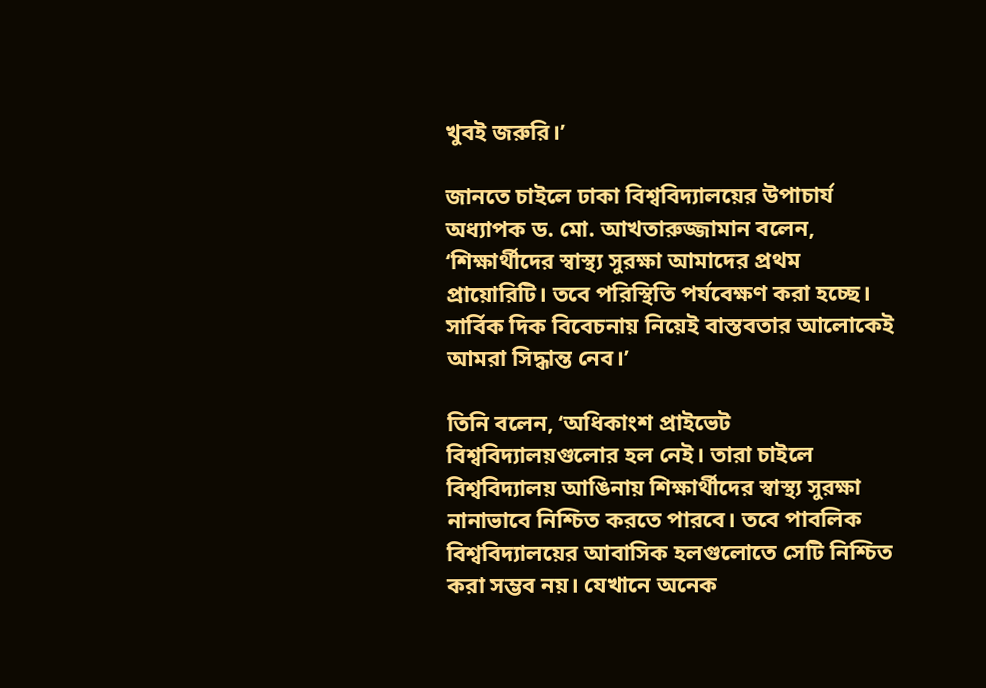খুবই জরুরি।’

জানতে চাইলে ঢাকা বিশ্ববিদ্যালয়ের উপাচার্য অধ্যাপক ড. মো. আখতারুজ্জামান বলেন, ‘শিক্ষার্থীদের স্বাস্থ্য সুরক্ষা আমাদের প্রথম প্রায়োরিটি। তবে পরিস্থিতি পর্যবেক্ষণ করা হচ্ছে। সার্বিক দিক বিবেচনায় নিয়েই বাস্তবতার আলোকেই আমরা সিদ্ধান্ত নেব।’

তিনি বলেন, ‘অধিকাংশ প্রাইভেট বিশ্ববিদ্যালয়গুলোর হল নেই। তারা চাইলে বিশ্ববিদ্যালয় আঙিনায় শিক্ষার্থীদের স্বাস্থ্য সুরক্ষা নানাভাবে নিশ্চিত করতে পারবে। তবে পাবলিক বিশ্ববিদ্যালয়ের আবাসিক হলগুলোতে সেটি নিশ্চিত করা সম্ভব নয়। যেখানে অনেক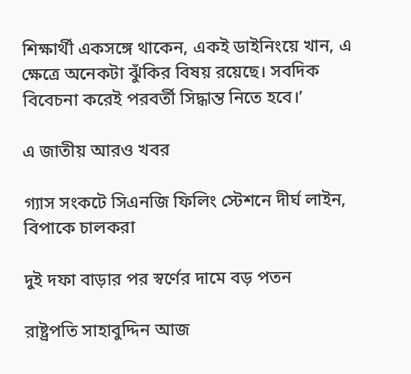শিক্ষার্থী একসঙ্গে থাকেন, একই ডাইনিংয়ে খান, এ ক্ষেত্রে অনেকটা ঝুঁকির বিষয় রয়েছে। সবদিক বিবেচনা করেই পরবর্তী সিদ্ধান্ত নিতে হবে।’

এ জাতীয় আরও খবর

গ্যাস সংকটে সিএনজি ফিলিং স্টেশনে দীর্ঘ লাইন, বিপাকে চালকরা

দুই দফা বাড়ার পর স্বর্ণের দামে বড় পতন

রাষ্ট্রপতি সাহাবুদ্দিন আজ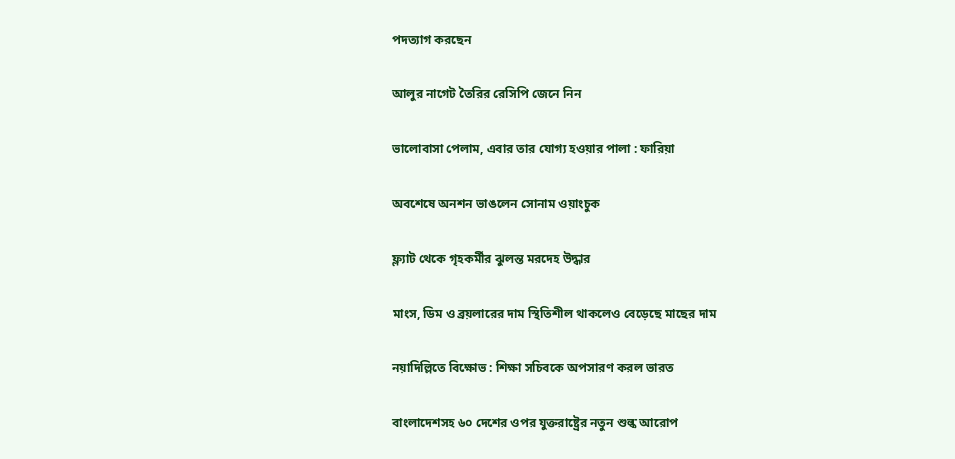পদত্যাগ করছেন

আলুর নাগেট তৈরির রেসিপি জেনে নিন

ভালোবাসা পেলাম, এবার তার যোগ্য হওয়ার পালা : ফারিয়া

অবশেষে অনশন ভাঙলেন সোনাম ওয়াংচুক

ফ্ল্যাট থেকে গৃহকর্মীর ঝুলন্ত মরদেহ উদ্ধার

মাংস, ডিম ও ব্রয়লারের দাম স্থিতিশীল থাকলেও বেড়েছে মাছের দাম

নয়াদিল্লিতে বিক্ষোভ : শিক্ষা সচিবকে অপসারণ করল ভারত

বাংলাদেশসহ ৬০ দেশের ওপর যুক্তরাষ্ট্রের নতুন শুল্ক আরোপ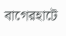বাগেরহাটে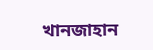খানজাহান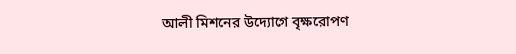আলী মিশনের উদ্যোগে বৃক্ষরোপণ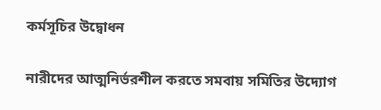কর্মসূচির উদ্বোধন

নারীদের আত্মনির্ভরশীল করতে সমবায় সমিতির উদ্যোগ